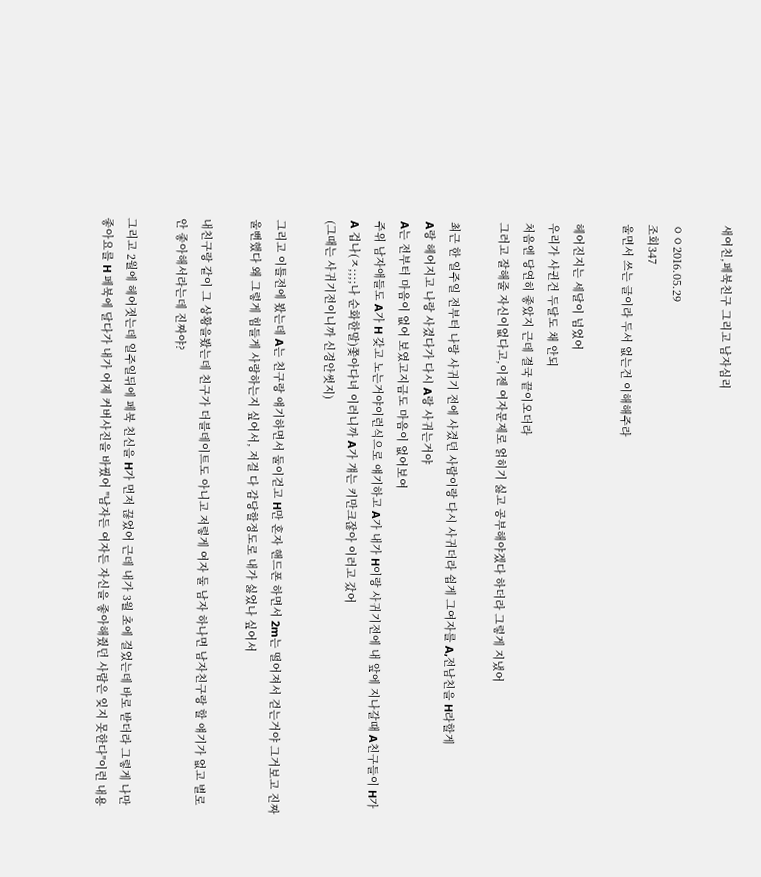새여친,페북친구 그리고 남자심리

ㅇㅇ2016.05.29
조회347
울면서 쓰는 글이라 두서 없는건 이해해주라

헤어진지는 세달이 넘었어
우리가 사귄건 두달도 채 안되
처음엔 당연히 좋았지 근데 결국 끝이오더라
그러고 잘해줄 자신이없다고,이젠 여자문제로 얽히기 싫고 공부해야겠다 하더라 그렇게 지냈어

최근 한 일주일 전부터 나랑 사귀기 전에 사겼던 사람이랑 다시 사귀더라 쉽게 그여자를 A,전남친을 H라할게
A랑 헤어지고 나랑 사겼다가 다시 A랑 사귀는거야
A는 전부터 마음이 없어 보였고지금도 마음이 없어보여
주위 남자애들도 A가 H 갖고 노는거야이런식으로 얘기하고 A가 내가 H이랑 사귀기전에 내 앞에 지나갈때 A친구들이 H가 A 겁나(ㅈ;;;;나 순화한말)쫓아다녀 이러니까 A가 걔는 키만크잖아 이러고 갔어
(그때는 사귀기전이니까 신경안썻지)

그리고 이틀전에 봤는데 A는 친구랑 얘기하면서 둘이걷고 H만 혼자 핸드폰 하면서 2m는 떨어져서 걷는거야 그거보고 진짜 울뻔했다 왜 그렇게 힘들게 사랑하는지 싶어서, 저걸 다 감당할정도로 내가 싫었나 싶어서

내친구랑 같이 그 상황을봤는데 친구가 더블데이트도 아니고 저렇게 여자 둘 남자 하나면 남자친구랑 할 얘기가 없고 별로 안 좋아해서라는데 진짜야?

그리고 2월에 헤어졋는데 일주일뒤에 페북 친신을 H가 먼저 끊었어 근데 내가 3월 초에 걸었는데 바로 받더라 그렇게 나만 좋아요를 H 페북에 달다가 내가 어제 커버사진을 바꿨어 "남자든 여자든 자신을 좋아해줬던 사람은 잊지 못한다"이런 내용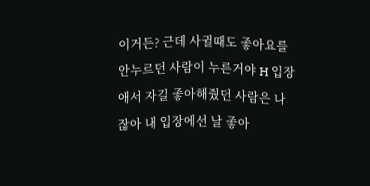이거든? 근데 사귈때도 좋아요를 안누르던 사람이 누른거야 H 입장애서 자길 좋아해줬던 사람은 나잖아 내 입장에선 날 좋아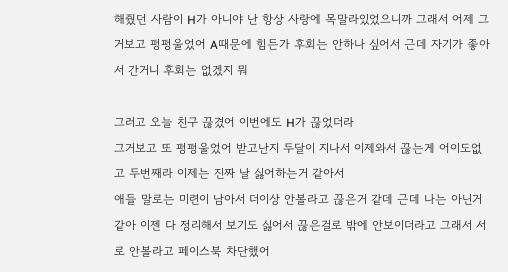해줬던 사람이 H가 아니야 난 항상 사랑에 목말라있었으니까 그래서 어제 그거보고 펑펑울었어 A때문에 힘든가 후회는 안하나 싶어서 근데 자기가 좋아서 간거니 후회는 없겠지 뭐

그러고 오늘 친구 끊겼어 이번에도 H가 끊었더라
그거보고 또 펑펑울었어 받고난지 두달이 지나서 이제와서 끊는게 어이도없고 두번째라 이제는 진짜 날 싫어하는거 같아서
애들 말로는 미련이 남아서 더이상 안볼라고 끊은거 같데 근데 나는 아닌거같아 이젠 다 정리해서 보기도 싫어서 끊은걸로 밖에 안보이더라고 그래서 서로 안볼라고 페이스북 차단했어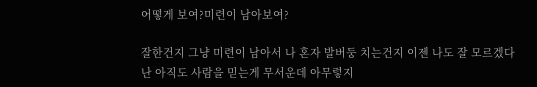어떻게 보여?미련이 남아보여?

잘한건지 그냥 미련이 남아서 나 혼자 발버둥 치는건지 이젠 나도 잘 모르겠다 난 아직도 사람을 믿는게 무서운데 아무렇지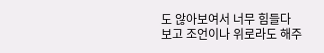도 않아보여서 너무 힘들다
보고 조언이나 위로라도 해주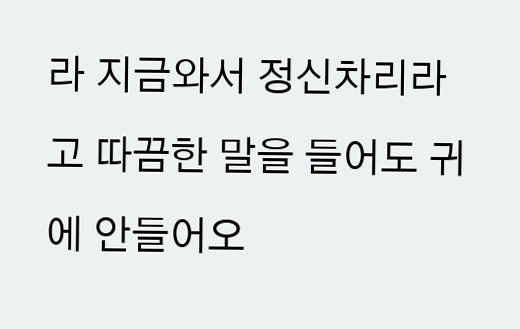라 지금와서 정신차리라고 따끔한 말을 들어도 귀에 안들어오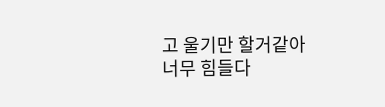고 울기만 할거같아
너무 힘들다